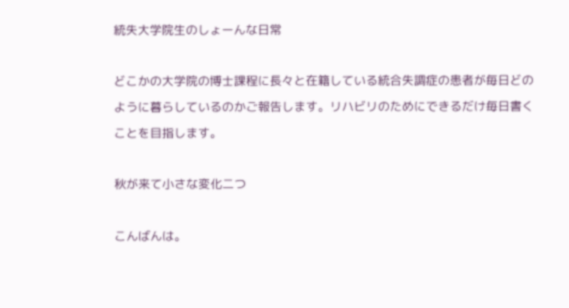統失大学院生のしょーんな日常

どこかの大学院の博士課程に長々と在籍している統合失調症の患者が毎日どのように暮らしているのかご報告します。リハビリのためにできるだけ毎日書くことを目指します。

秋が来て小さな変化二つ

こんばんは。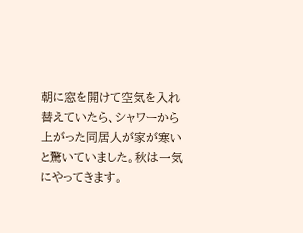朝に窓を開けて空気を入れ替えていたら、シャワーから上がった同居人が家が寒いと驚いていました。秋は一気にやってきます。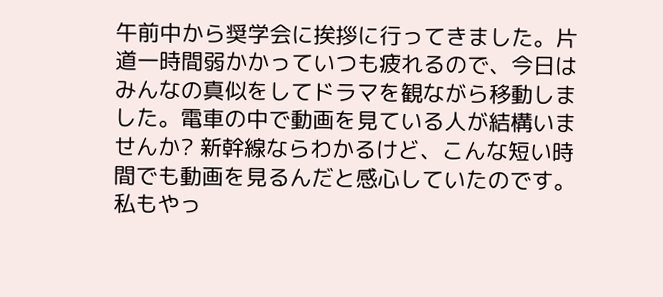午前中から奨学会に挨拶に行ってきました。片道一時間弱かかっていつも疲れるので、今日はみんなの真似をしてドラマを観ながら移動しました。電車の中で動画を見ている人が結構いませんか? 新幹線ならわかるけど、こんな短い時間でも動画を見るんだと感心していたのです。私もやっ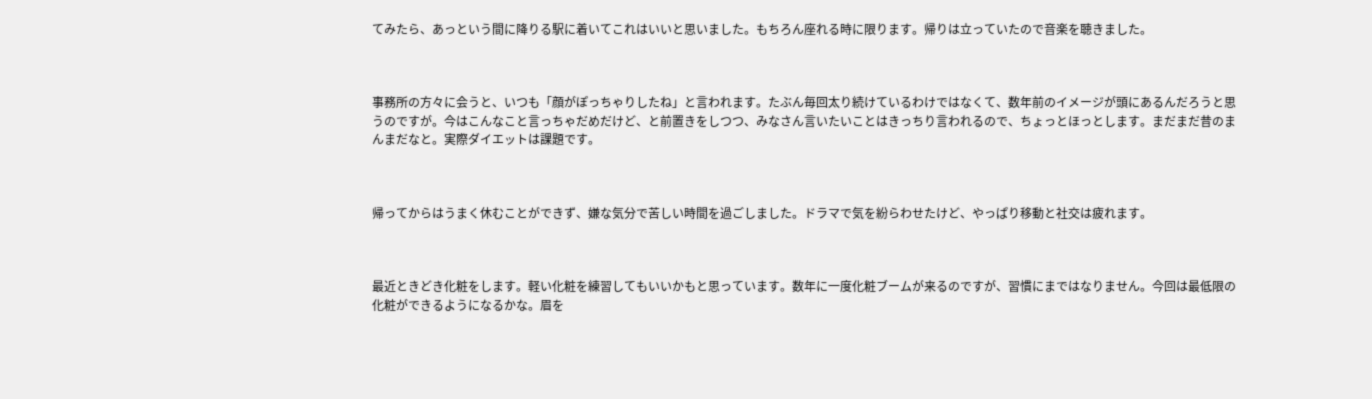てみたら、あっという間に降りる駅に着いてこれはいいと思いました。もちろん座れる時に限ります。帰りは立っていたので音楽を聴きました。



事務所の方々に会うと、いつも「顔がぽっちゃりしたね」と言われます。たぶん毎回太り続けているわけではなくて、数年前のイメージが頭にあるんだろうと思うのですが。今はこんなこと言っちゃだめだけど、と前置きをしつつ、みなさん言いたいことはきっちり言われるので、ちょっとほっとします。まだまだ昔のまんまだなと。実際ダイエットは課題です。



帰ってからはうまく休むことができず、嫌な気分で苦しい時間を過ごしました。ドラマで気を紛らわせたけど、やっぱり移動と社交は疲れます。



最近ときどき化粧をします。軽い化粧を練習してもいいかもと思っています。数年に一度化粧ブームが来るのですが、習慣にまではなりません。今回は最低限の化粧ができるようになるかな。眉を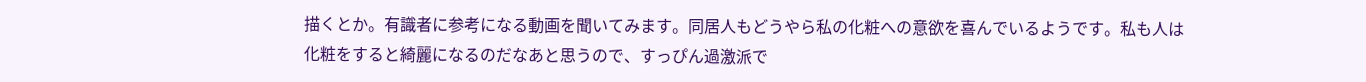描くとか。有識者に参考になる動画を聞いてみます。同居人もどうやら私の化粧への意欲を喜んでいるようです。私も人は化粧をすると綺麗になるのだなあと思うので、すっぴん過激派で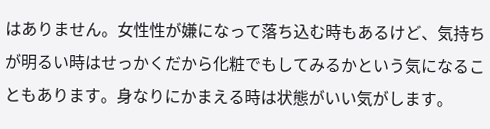はありません。女性性が嫌になって落ち込む時もあるけど、気持ちが明るい時はせっかくだから化粧でもしてみるかという気になることもあります。身なりにかまえる時は状態がいい気がします。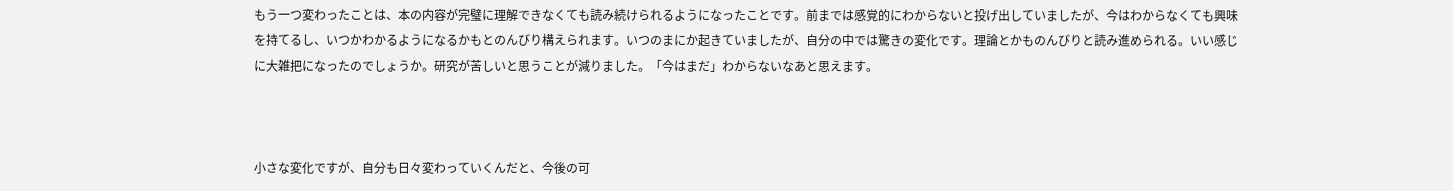もう一つ変わったことは、本の内容が完璧に理解できなくても読み続けられるようになったことです。前までは感覚的にわからないと投げ出していましたが、今はわからなくても興味を持てるし、いつかわかるようになるかもとのんびり構えられます。いつのまにか起きていましたが、自分の中では驚きの変化です。理論とかものんびりと読み進められる。いい感じに大雑把になったのでしょうか。研究が苦しいと思うことが減りました。「今はまだ」わからないなあと思えます。



小さな変化ですが、自分も日々変わっていくんだと、今後の可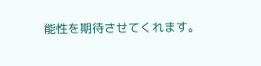能性を期待させてくれます。